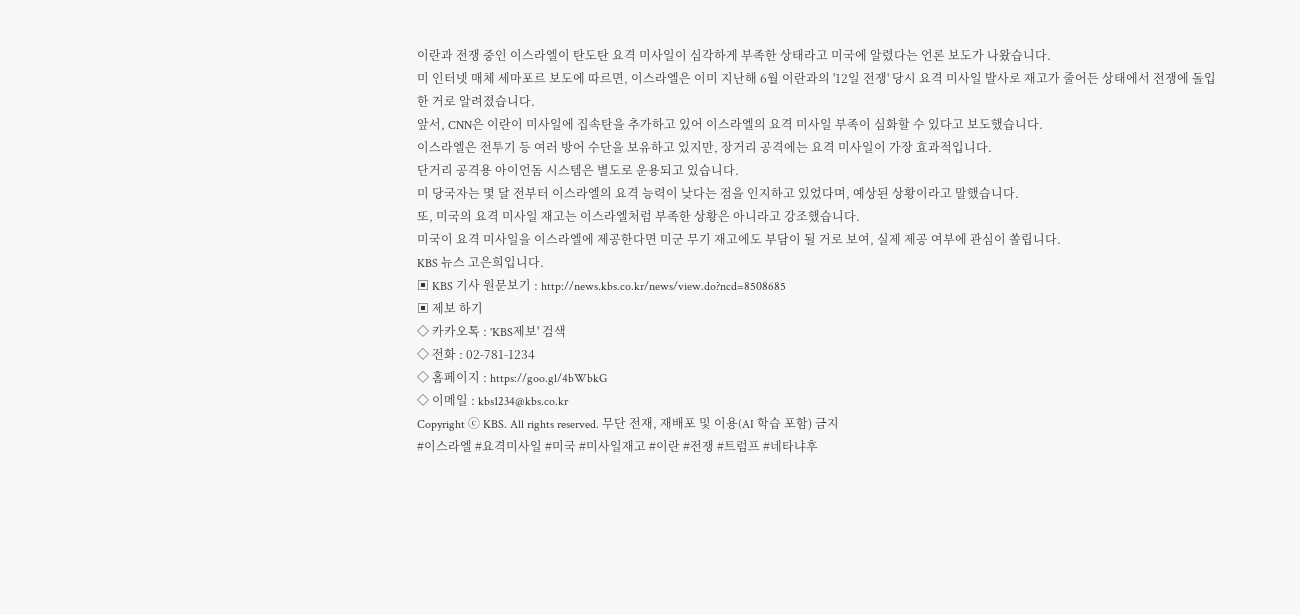이란과 전쟁 중인 이스라엘이 탄도탄 요격 미사일이 심각하게 부족한 상태라고 미국에 알렸다는 언론 보도가 나왔습니다.
미 인터넷 매체 세마포르 보도에 따르면, 이스라엘은 이미 지난해 6월 이란과의 '12일 전쟁' 당시 요격 미사일 발사로 재고가 줄어든 상태에서 전쟁에 돌입한 거로 알려졌습니다.
앞서, CNN은 이란이 미사일에 집속탄을 추가하고 있어 이스라엘의 요격 미사일 부족이 심화할 수 있다고 보도했습니다.
이스라엘은 전투기 등 여러 방어 수단을 보유하고 있지만, 장거리 공격에는 요격 미사일이 가장 효과적입니다.
단거리 공격용 아이언돔 시스템은 별도로 운용되고 있습니다.
미 당국자는 몇 달 전부터 이스라엘의 요격 능력이 낮다는 점을 인지하고 있었다며, 예상된 상황이라고 말했습니다.
또, 미국의 요격 미사일 재고는 이스라엘처럼 부족한 상황은 아니라고 강조했습니다.
미국이 요격 미사일을 이스라엘에 제공한다면 미군 무기 재고에도 부담이 될 거로 보여, 실제 제공 여부에 관심이 쏠립니다.
KBS 뉴스 고은희입니다.
▣ KBS 기사 원문보기 : http://news.kbs.co.kr/news/view.do?ncd=8508685
▣ 제보 하기
◇ 카카오톡 : 'KBS제보' 검색
◇ 전화 : 02-781-1234
◇ 홈페이지 : https://goo.gl/4bWbkG
◇ 이메일 : kbs1234@kbs.co.kr
Copyright ⓒ KBS. All rights reserved. 무단 전재, 재배포 및 이용(AI 학습 포함) 금지
#이스라엘 #요격미사일 #미국 #미사일재고 #이란 #전쟁 #트럼프 #네타냐후